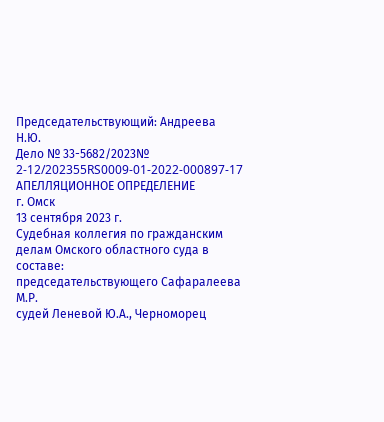Председательствующий: Андреева Н.Ю.
Дело № 33-5682/2023№ 2-12/202355RS0009-01-2022-000897-17
АПЕЛЛЯЦИОННОЕ ОПРЕДЕЛЕНИЕ
г. Омск
13 сентября 2023 г.
Судебная коллегия по гражданским делам Омского областного суда в составе:
председательствующего Сафаралеева М.Р.
судей Леневой Ю.А., Черноморец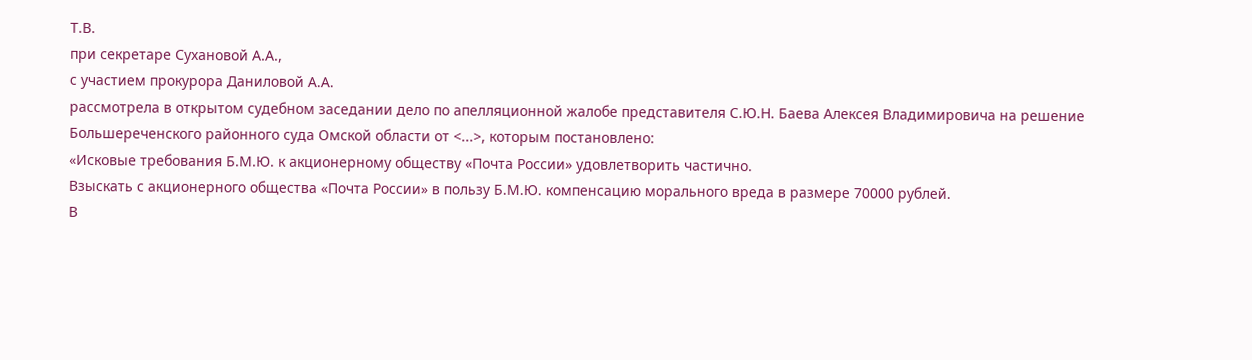Т.В.
при секретаре Сухановой А.А.,
с участием прокурора Даниловой А.А.
рассмотрела в открытом судебном заседании дело по апелляционной жалобе представителя С.Ю.Н. Баева Алексея Владимировича на решение Большереченского районного суда Омской области от <...>, которым постановлено:
«Исковые требования Б.М.Ю. к акционерному обществу «Почта России» удовлетворить частично.
Взыскать с акционерного общества «Почта России» в пользу Б.М.Ю. компенсацию морального вреда в размере 70000 рублей.
В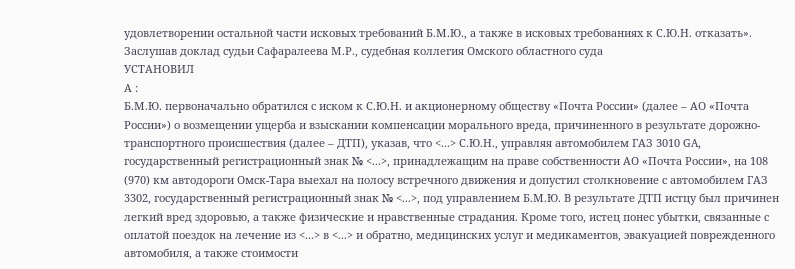удовлетворении остальной части исковых требований Б.М.Ю., а также в исковых требованиях к С.Ю.Н. отказать».
Заслушав доклад судьи Сафаралеева М.Р., судебная коллегия Омского областного суда
УСТАНОВИЛ
А :
Б.М.Ю. первоначально обратился с иском к С.Ю.Н. и акционерному обществу «Почта России» (далее – АО «Почта России») о возмещении ущерба и взыскании компенсации морального вреда, причиненного в результате дорожно-транспортного происшествия (далее – ДТП), указав, что <...> С.Ю.Н., управляя автомобилем ГАЗ 3010 GA, государственный регистрационный знак № <...>, принадлежащим на праве собственности АО «Почта России», на 108 (970) км автодороги Омск-Тара выехал на полосу встречного движения и допустил столкновение с автомобилем ГАЗ 3302, государственный регистрационный знак № <...>, под управлением Б.М.Ю. В результате ДТП истцу был причинен легкий вред здоровью, а также физические и нравственные страдания. Кроме того, истец понес убытки, связанные с оплатой поездок на лечение из <...> в <...> и обратно, медицинских услуг и медикаментов, эвакуацией поврежденного автомобиля, а также стоимости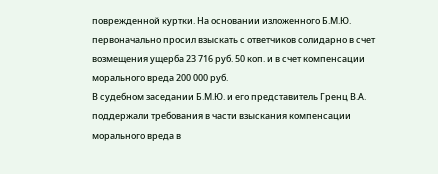поврежденной куртки. На основании изложенного Б.М.Ю. первоначально просил взыскать с ответчиков солидарно в счет возмещения ущерба 23 716 руб. 50 коп. и в счет компенсации морального вреда 200 000 руб.
В судебном заседании Б.М.Ю. и его представитель Гренц В.А. поддержали требования в части взыскания компенсации морального вреда в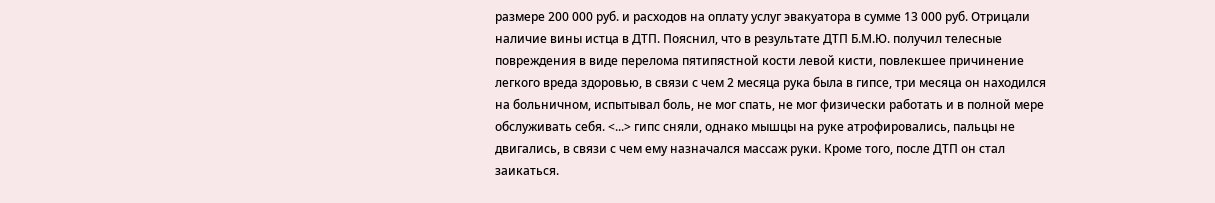размере 200 000 руб. и расходов на оплату услуг эвакуатора в сумме 13 000 руб. Отрицали наличие вины истца в ДТП. Пояснил, что в результате ДТП Б.М.Ю. получил телесные повреждения в виде перелома пятипястной кости левой кисти, повлекшее причинение легкого вреда здоровью, в связи с чем 2 месяца рука была в гипсе, три месяца он находился на больничном, испытывал боль, не мог спать, не мог физически работать и в полной мере обслуживать себя. <...> гипс сняли, однако мышцы на руке атрофировались, пальцы не двигались, в связи с чем ему назначался массаж руки. Кроме того, после ДТП он стал заикаться.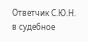Ответчик С.Ю.Н. в судебное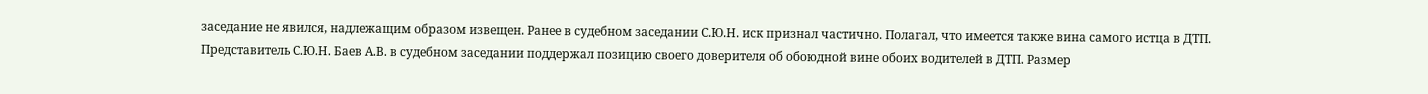заседание не явился, надлежащим образом извещен. Ранее в судебном заседании С.Ю.Н. иск признал частично. Полагал, что имеется также вина самого истца в ДТП.
Представитель С.Ю.Н. Баев А.В. в судебном заседании поддержал позицию своего доверителя об обоюдной вине обоих водителей в ДТП. Размер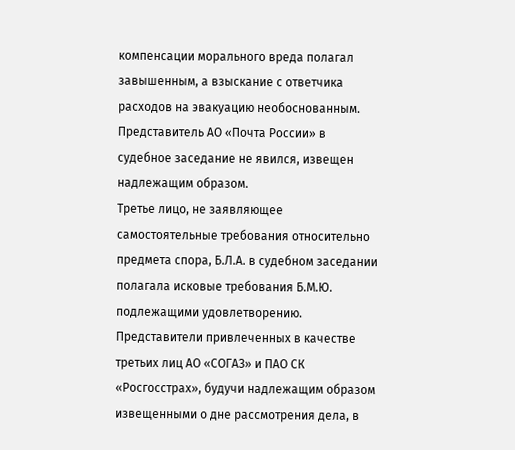компенсации морального вреда полагал завышенным, а взыскание с ответчика расходов на эвакуацию необоснованным.
Представитель АО «Почта России» в судебное заседание не явился, извещен надлежащим образом.
Третье лицо, не заявляющее самостоятельные требования относительно предмета спора, Б.Л.А. в судебном заседании полагала исковые требования Б.М.Ю. подлежащими удовлетворению.
Представители привлеченных в качестве третьих лиц АО «СОГАЗ» и ПАО СК «Росгосстрах», будучи надлежащим образом извещенными о дне рассмотрения дела, в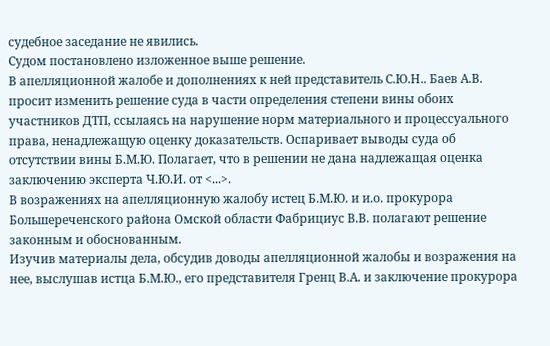судебное заседание не явились.
Судом постановлено изложенное выше решение.
В апелляционной жалобе и дополнениях к ней представитель С.Ю.Н.. Баев А.В. просит изменить решение суда в части определения степени вины обоих участников ДТП, ссылаясь на нарушение норм материального и процессуального права, ненадлежащую оценку доказательств. Оспаривает выводы суда об отсутствии вины Б.М.Ю. Полагает, что в решении не дана надлежащая оценка заключению эксперта Ч.Ю.И. от <...>.
В возражениях на апелляционную жалобу истец Б.М.Ю. и и.о. прокурора Большереченского района Омской области Фабрициус В.В. полагают решение законным и обоснованным.
Изучив материалы дела, обсудив доводы апелляционной жалобы и возражения на нее, выслушав истца Б.М.Ю., его представителя Гренц В.А. и заключение прокурора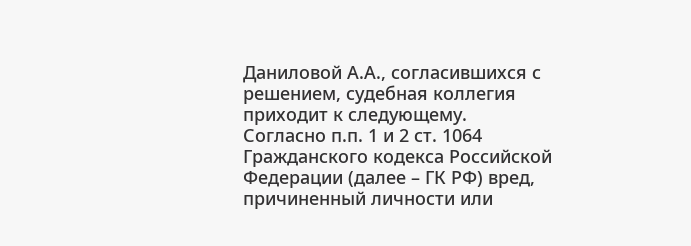Даниловой А.А., согласившихся с решением, судебная коллегия приходит к следующему.
Согласно п.п. 1 и 2 ст. 1064 Гражданского кодекса Российской Федерации (далее – ГК РФ) вред, причиненный личности или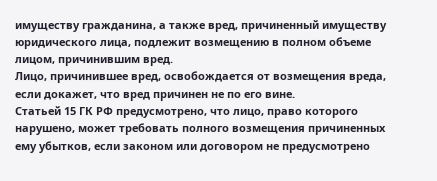имуществу гражданина, а также вред, причиненный имуществу юридического лица, подлежит возмещению в полном объеме лицом, причинившим вред.
Лицо, причинившее вред, освобождается от возмещения вреда, если докажет, что вред причинен не по его вине.
Статьей 15 ГК РФ предусмотрено, что лицо, право которого нарушено, может требовать полного возмещения причиненных ему убытков, если законом или договором не предусмотрено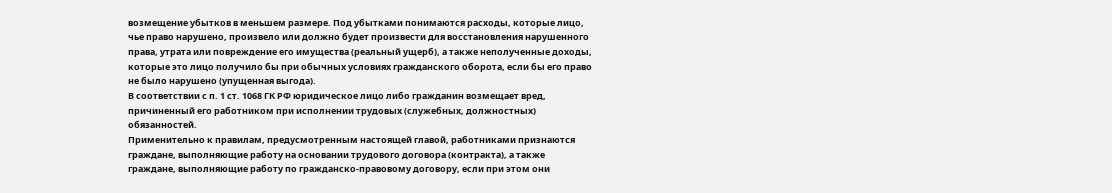возмещение убытков в меньшем размере. Под убытками понимаются расходы, которые лицо, чье право нарушено, произвело или должно будет произвести для восстановления нарушенного права, утрата или повреждение его имущества (реальный ущерб), а также неполученные доходы, которые это лицо получило бы при обычных условиях гражданского оборота, если бы его право не было нарушено (упущенная выгода).
В соответствии с п. 1 ст. 1068 ГК РФ юридическое лицо либо гражданин возмещает вред, причиненный его работником при исполнении трудовых (служебных, должностных) обязанностей.
Применительно к правилам, предусмотренным настоящей главой, работниками признаются граждане, выполняющие работу на основании трудового договора (контракта), а также граждане, выполняющие работу по гражданско-правовому договору, если при этом они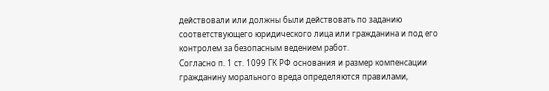действовали или должны были действовать по заданию соответствующего юридического лица или гражданина и под его контролем за безопасным ведением работ.
Согласно п. 1 ст. 1099 ГК РФ основания и размер компенсации гражданину морального вреда определяются правилами,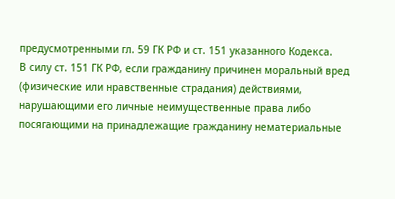предусмотренными гл. 59 ГК РФ и ст. 151 указанного Кодекса.
В силу ст. 151 ГК РФ, если гражданину причинен моральный вред (физические или нравственные страдания) действиями, нарушающими его личные неимущественные права либо посягающими на принадлежащие гражданину нематериальные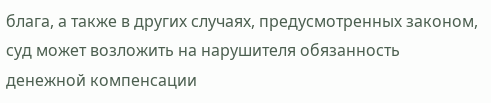блага, а также в других случаях, предусмотренных законом, суд может возложить на нарушителя обязанность денежной компенсации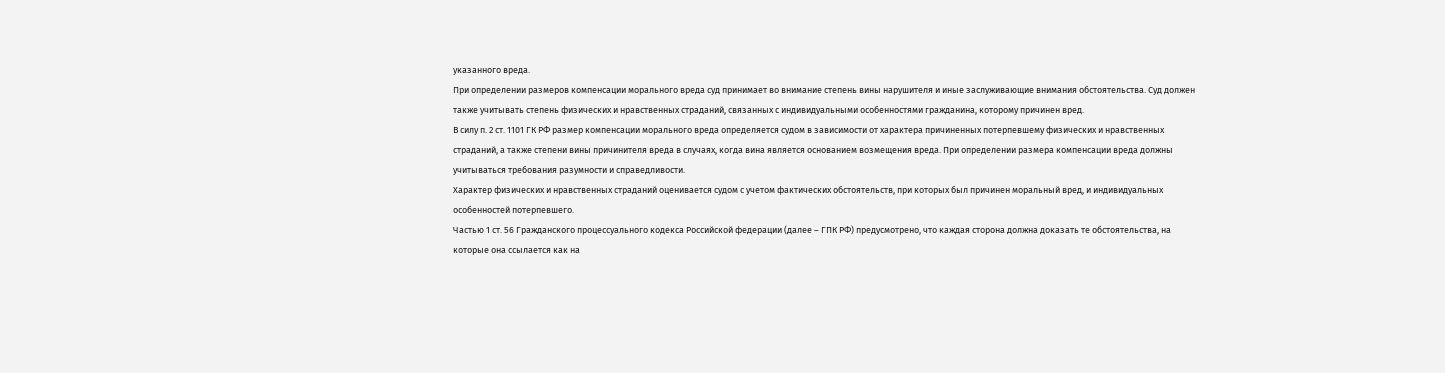указанного вреда.
При определении размеров компенсации морального вреда суд принимает во внимание степень вины нарушителя и иные заслуживающие внимания обстоятельства. Суд должен также учитывать степень физических и нравственных страданий, связанных с индивидуальными особенностями гражданина, которому причинен вред.
В силу п. 2 ст. 1101 ГК РФ размер компенсации морального вреда определяется судом в зависимости от характера причиненных потерпевшему физических и нравственных страданий, а также степени вины причинителя вреда в случаях, когда вина является основанием возмещения вреда. При определении размера компенсации вреда должны учитываться требования разумности и справедливости.
Характер физических и нравственных страданий оценивается судом с учетом фактических обстоятельств, при которых был причинен моральный вред, и индивидуальных особенностей потерпевшего.
Частью 1 ст. 56 Гражданского процессуального кодекса Российской федерации (далее – ГПК РФ) предусмотрено, что каждая сторона должна доказать те обстоятельства, на которые она ссылается как на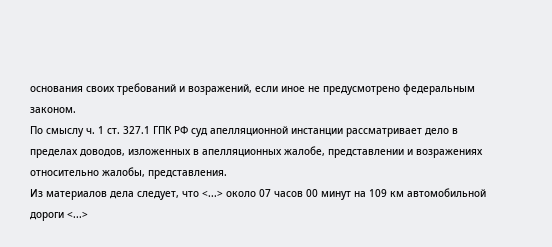основания своих требований и возражений, если иное не предусмотрено федеральным законом.
По смыслу ч. 1 ст. 327.1 ГПК РФ суд апелляционной инстанции рассматривает дело в пределах доводов, изложенных в апелляционных жалобе, представлении и возражениях относительно жалобы, представления.
Из материалов дела следует, что <...> около 07 часов 00 минут на 109 км автомобильной дороги <...>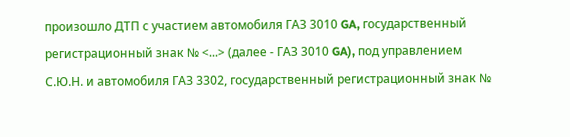произошло ДТП с участием автомобиля ГАЗ 3010 GA, государственный регистрационный знак № <...> (далее - ГАЗ 3010 GA), под управлением С.Ю.Н. и автомобиля ГАЗ 3302, государственный регистрационный знак №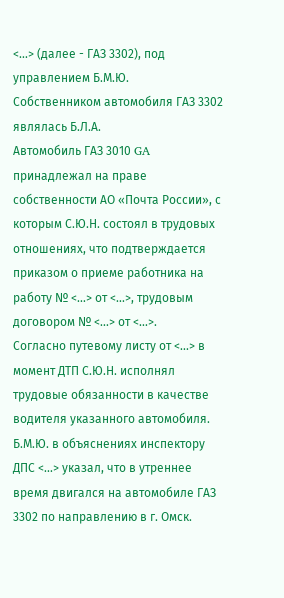<...> (далее - ГАЗ 3302), под управлением Б.М.Ю.
Собственником автомобиля ГАЗ 3302 являлась Б.Л.А.
Автомобиль ГАЗ 3010 GA принадлежал на праве собственности АО «Почта России», с которым С.Ю.Н. состоял в трудовых отношениях, что подтверждается приказом о приеме работника на работу № <...> от <...>, трудовым договором № <...> от <...>.
Согласно путевому листу от <...> в момент ДТП С.Ю.Н. исполнял трудовые обязанности в качестве водителя указанного автомобиля.
Б.М.Ю. в объяснениях инспектору ДПС <...> указал, что в утреннее время двигался на автомобиле ГАЗ 3302 по направлению в г. Омск.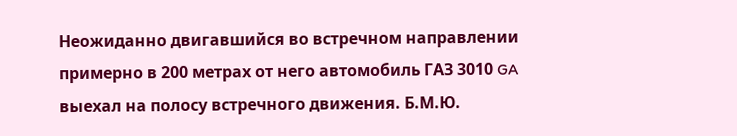Неожиданно двигавшийся во встречном направлении примерно в 200 метрах от него автомобиль ГАЗ 3010 GA выехал на полосу встречного движения. Б.М.Ю.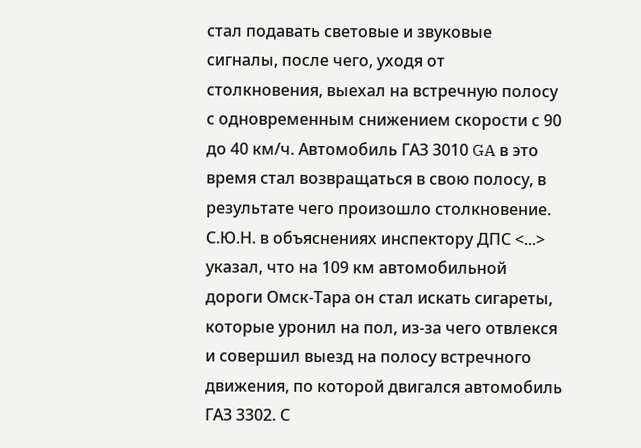стал подавать световые и звуковые сигналы, после чего, уходя от столкновения, выехал на встречную полосу с одновременным снижением скорости с 90 до 40 км/ч. Автомобиль ГАЗ 3010 GA в это время стал возвращаться в свою полосу, в результате чего произошло столкновение.
С.Ю.Н. в объяснениях инспектору ДПС <...> указал, что на 109 км автомобильной дороги Омск-Тара он стал искать сигареты, которые уронил на пол, из-за чего отвлекся и совершил выезд на полосу встречного движения, по которой двигался автомобиль ГАЗ 3302. С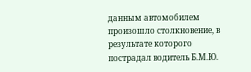данным автомобилем произошло столкновение, в результате которого пострадал водитель Б.М.Ю.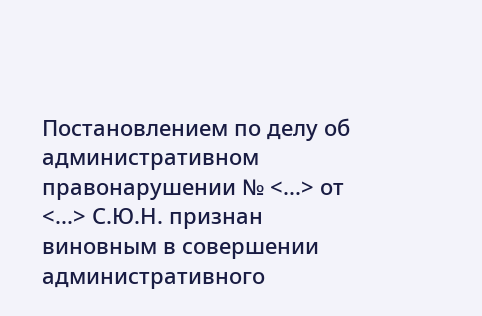Постановлением по делу об административном правонарушении № <...> от <...> С.Ю.Н. признан виновным в совершении административного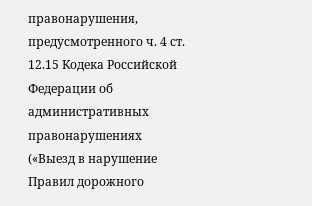правонарушения, предусмотренного ч. 4 ст. 12.15 Кодека Российской Федерации об административных правонарушениях («Выезд в нарушение Правил дорожного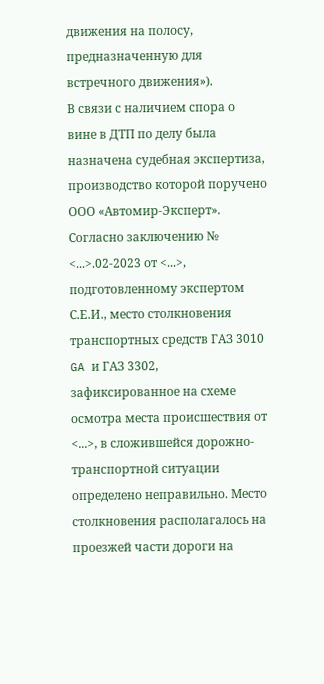движения на полосу, предназначенную для встречного движения»).
В связи с наличием спора о вине в ДТП по делу была назначена судебная экспертиза, производство которой поручено ООО «Автомир-Эксперт».
Согласно заключению № <...>.02-2023 от <...>, подготовленному экспертом С.Е.И., место столкновения транспортных средств ГАЗ 3010 GA и ГАЗ 3302, зафиксированное на схеме осмотра места происшествия от <...>, в сложившейся дорожно-транспортной ситуации определено неправильно. Место столкновения располагалось на проезжей части дороги на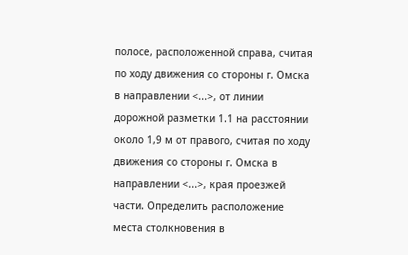полосе, расположенной справа, считая по ходу движения со стороны г. Омска в направлении <...>, от линии дорожной разметки 1.1 на расстоянии около 1,9 м от правого, считая по ходу движения со стороны г. Омска в направлении <...>, края проезжей части. Определить расположение места столкновения в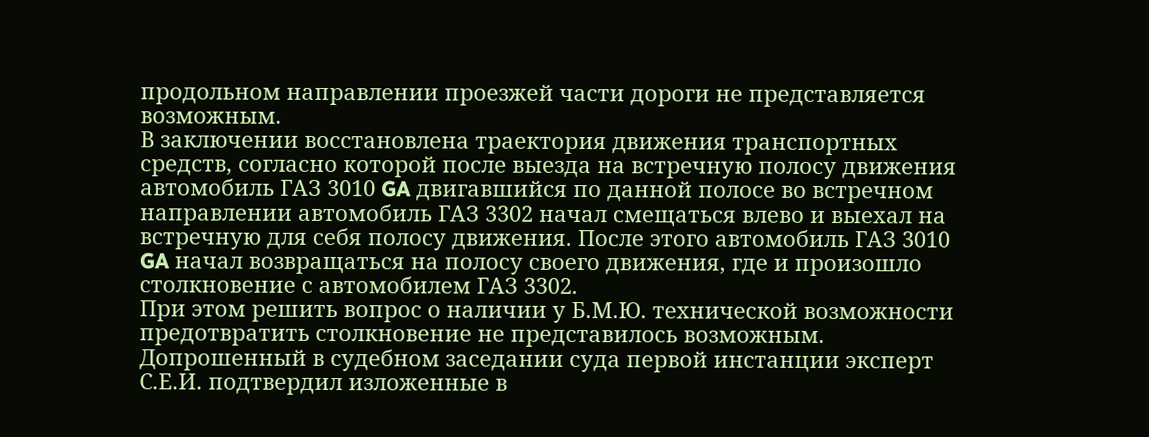продольном направлении проезжей части дороги не представляется возможным.
В заключении восстановлена траектория движения транспортных средств, согласно которой после выезда на встречную полосу движения автомобиль ГАЗ 3010 GA двигавшийся по данной полосе во встречном направлении автомобиль ГАЗ 3302 начал смещаться влево и выехал на встречную для себя полосу движения. После этого автомобиль ГАЗ 3010 GA начал возвращаться на полосу своего движения, где и произошло столкновение с автомобилем ГАЗ 3302.
При этом решить вопрос о наличии у Б.М.Ю. технической возможности предотвратить столкновение не представилось возможным.
Допрошенный в судебном заседании суда первой инстанции эксперт С.Е.И. подтвердил изложенные в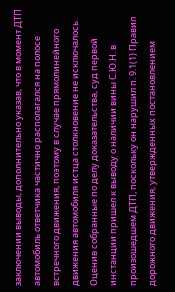заключении выводы, дополнительно указав, что в момент ДТП автомобиль ответчика частично располагался на полосе встречного движения, поэтому в случае прямолинейного движения автомобиля истца столкновение не исключалось.
Оценив собранные по делу доказательства, суд первой инстанции пришел к выводу о наличии вины С.Ю.Н. в произошедшем ДТП, поскольку он нарушил п. 9.1(1) Правил дорожного движения, утвержденных постановлением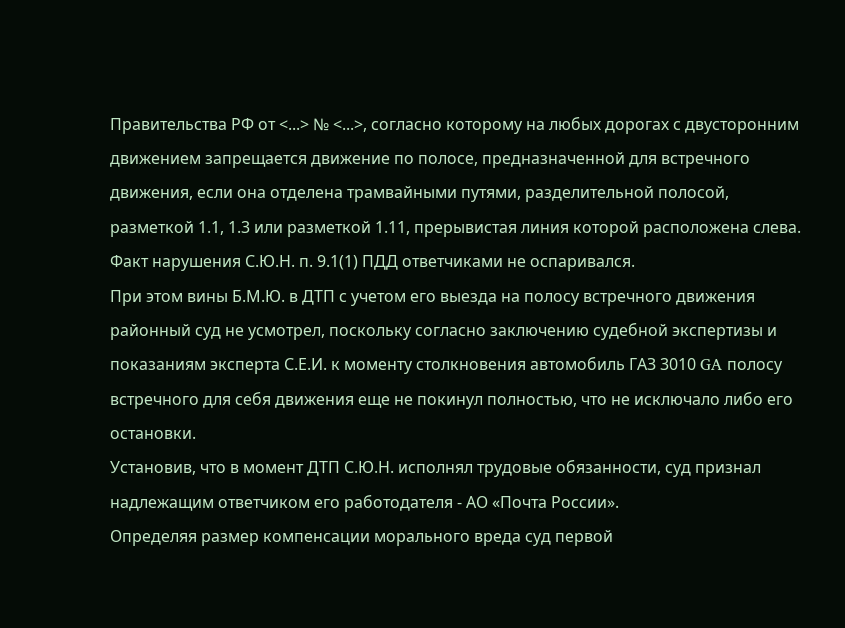Правительства РФ от <...> № <...>, согласно которому на любых дорогах с двусторонним движением запрещается движение по полосе, предназначенной для встречного движения, если она отделена трамвайными путями, разделительной полосой, разметкой 1.1, 1.3 или разметкой 1.11, прерывистая линия которой расположена слева.
Факт нарушения С.Ю.Н. п. 9.1(1) ПДД ответчиками не оспаривался.
При этом вины Б.М.Ю. в ДТП с учетом его выезда на полосу встречного движения районный суд не усмотрел, поскольку согласно заключению судебной экспертизы и показаниям эксперта С.Е.И. к моменту столкновения автомобиль ГАЗ 3010 GA полосу встречного для себя движения еще не покинул полностью, что не исключало либо его остановки.
Установив, что в момент ДТП С.Ю.Н. исполнял трудовые обязанности, суд признал надлежащим ответчиком его работодателя - АО «Почта России».
Определяя размер компенсации морального вреда суд первой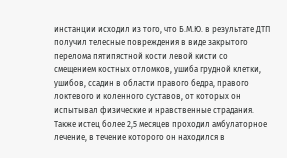инстанции исходил из того, что Б.М.Ю. в результате ДТП получил телесные повреждения в виде закрытого перелома пятипястной кости левой кисти со смещением костных отломков, ушиба грудной клетки, ушибов, ссадин в области правого бедра, правого локтевого и коленного суставов, от которых он испытывал физические и нравственные страдания. Также истец более 2,5 месяцев проходил амбулаторное лечение, в течение которого он находился в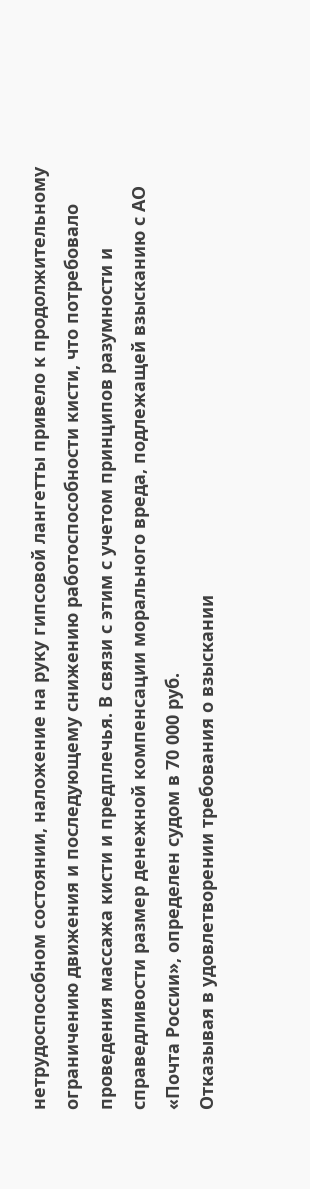нетрудоспособном состоянии, наложение на руку гипсовой лангетты привело к продолжительному ограничению движения и последующему снижению работоспособности кисти, что потребовало проведения массажа кисти и предплечья. В связи с этим с учетом принципов разумности и справедливости размер денежной компенсации морального вреда, подлежащей взысканию с АО «Почта России», определен судом в 70 000 руб.
Отказывая в удовлетворении требования о взыскании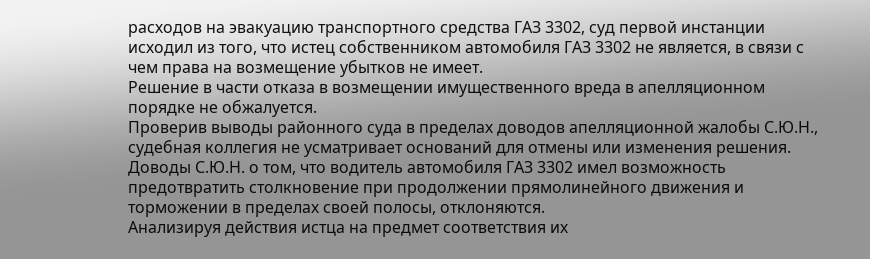расходов на эвакуацию транспортного средства ГАЗ 3302, суд первой инстанции исходил из того, что истец собственником автомобиля ГАЗ 3302 не является, в связи с чем права на возмещение убытков не имеет.
Решение в части отказа в возмещении имущественного вреда в апелляционном порядке не обжалуется.
Проверив выводы районного суда в пределах доводов апелляционной жалобы С.Ю.Н., судебная коллегия не усматривает оснований для отмены или изменения решения.
Доводы С.Ю.Н. о том, что водитель автомобиля ГАЗ 3302 имел возможность предотвратить столкновение при продолжении прямолинейного движения и торможении в пределах своей полосы, отклоняются.
Анализируя действия истца на предмет соответствия их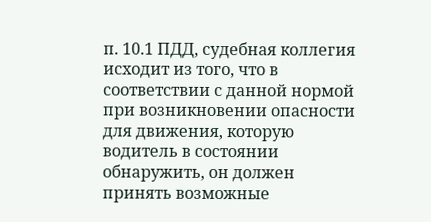п. 10.1 ПДД, судебная коллегия исходит из того, что в соответствии с данной нормой при возникновении опасности для движения, которую водитель в состоянии обнаружить, он должен принять возможные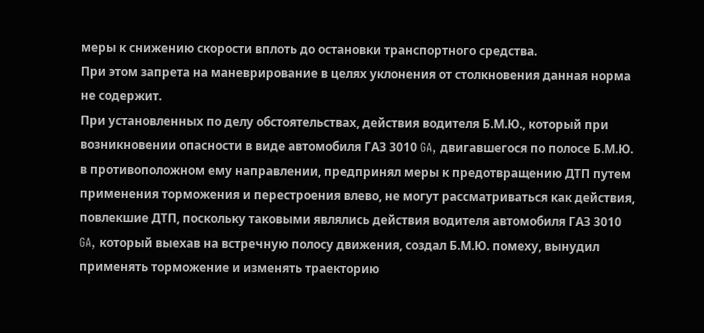меры к снижению скорости вплоть до остановки транспортного средства.
При этом запрета на маневрирование в целях уклонения от столкновения данная норма не содержит.
При установленных по делу обстоятельствах, действия водителя Б.М.Ю., который при возникновении опасности в виде автомобиля ГАЗ 3010 GA, двигавшегося по полосе Б.М.Ю. в противоположном ему направлении, предпринял меры к предотвращению ДТП путем применения торможения и перестроения влево, не могут рассматриваться как действия, повлекшие ДТП, поскольку таковыми являлись действия водителя автомобиля ГАЗ 3010 GA, который выехав на встречную полосу движения, создал Б.М.Ю. помеху, вынудил применять торможение и изменять траекторию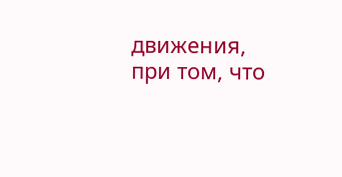движения, при том, что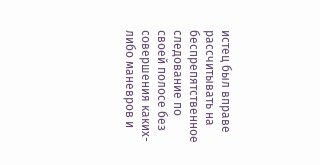истец был вправе рассчитывать на беспрепятственное следование по своей полосе без совершения каких-либо маневров и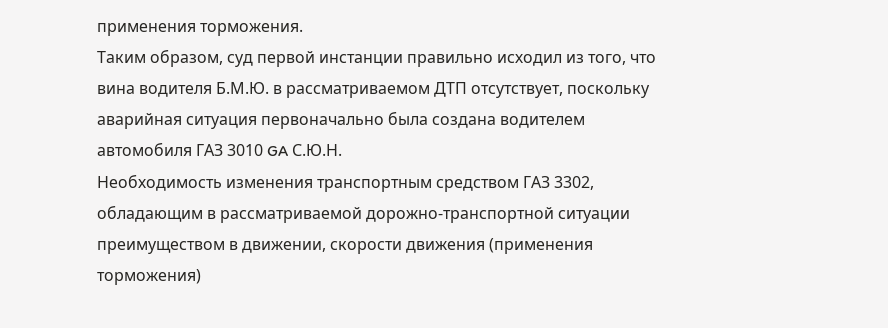применения торможения.
Таким образом, суд первой инстанции правильно исходил из того, что вина водителя Б.М.Ю. в рассматриваемом ДТП отсутствует, поскольку аварийная ситуация первоначально была создана водителем автомобиля ГАЗ 3010 GA С.Ю.Н.
Необходимость изменения транспортным средством ГАЗ 3302, обладающим в рассматриваемой дорожно-транспортной ситуации преимуществом в движении, скорости движения (применения торможения)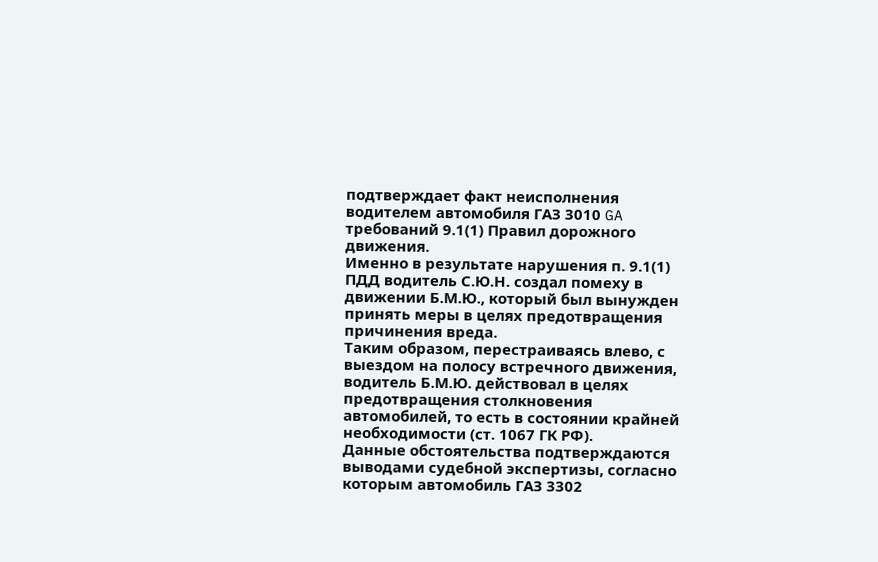подтверждает факт неисполнения водителем автомобиля ГАЗ 3010 GA требований 9.1(1) Правил дорожного движения.
Именно в результате нарушения п. 9.1(1) ПДД водитель С.Ю.Н. создал помеху в движении Б.М.Ю., который был вынужден принять меры в целях предотвращения причинения вреда.
Таким образом, перестраиваясь влево, с выездом на полосу встречного движения, водитель Б.М.Ю. действовал в целях предотвращения столкновения автомобилей, то есть в состоянии крайней необходимости (ст. 1067 ГК РФ).
Данные обстоятельства подтверждаются выводами судебной экспертизы, согласно которым автомобиль ГАЗ 3302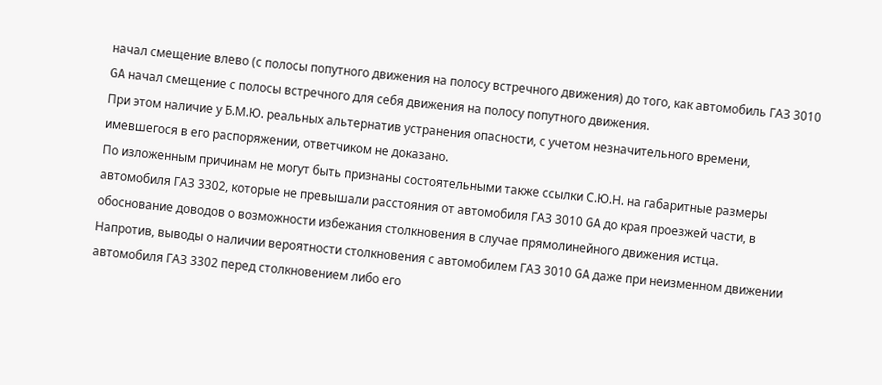начал смещение влево (с полосы попутного движения на полосу встречного движения) до того, как автомобиль ГАЗ 3010 GA начал смещение с полосы встречного для себя движения на полосу попутного движения.
При этом наличие у Б.М.Ю. реальных альтернатив устранения опасности, с учетом незначительного времени, имевшегося в его распоряжении, ответчиком не доказано.
По изложенным причинам не могут быть признаны состоятельными также ссылки С.Ю.Н. на габаритные размеры автомобиля ГАЗ 3302, которые не превышали расстояния от автомобиля ГАЗ 3010 GA до края проезжей части, в обоснование доводов о возможности избежания столкновения в случае прямолинейного движения истца.
Напротив, выводы о наличии вероятности столкновения с автомобилем ГАЗ 3010 GA даже при неизменном движении автомобиля ГАЗ 3302 перед столкновением либо его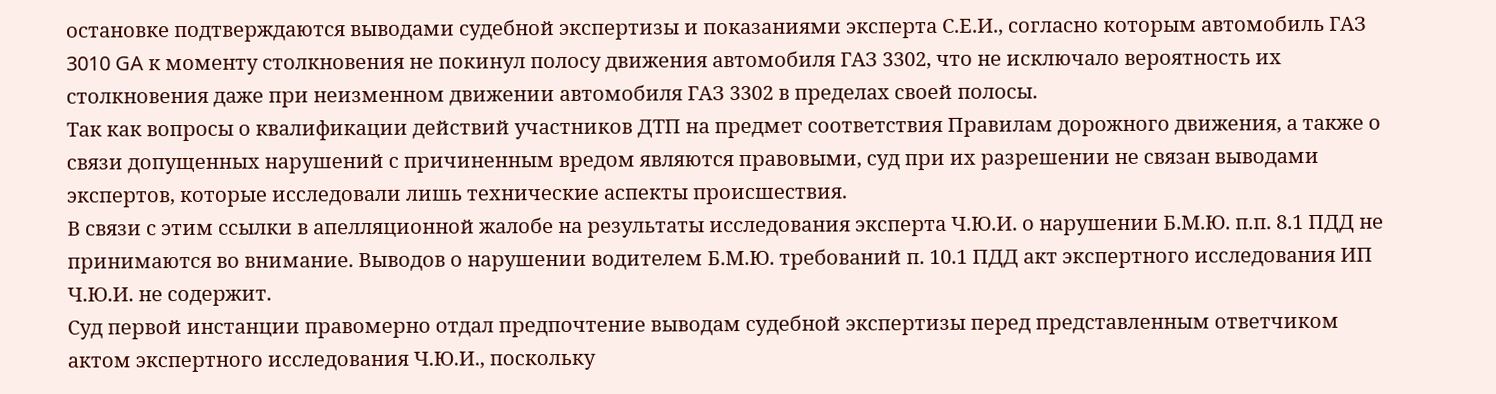остановке подтверждаются выводами судебной экспертизы и показаниями эксперта С.Е.И., согласно которым автомобиль ГАЗ 3010 GA к моменту столкновения не покинул полосу движения автомобиля ГАЗ 3302, что не исключало вероятность их столкновения даже при неизменном движении автомобиля ГАЗ 3302 в пределах своей полосы.
Так как вопросы о квалификации действий участников ДТП на предмет соответствия Правилам дорожного движения, а также о связи допущенных нарушений с причиненным вредом являются правовыми, суд при их разрешении не связан выводами экспертов, которые исследовали лишь технические аспекты происшествия.
В связи с этим ссылки в апелляционной жалобе на результаты исследования эксперта Ч.Ю.И. о нарушении Б.М.Ю. п.п. 8.1 ПДД не принимаются во внимание. Выводов о нарушении водителем Б.М.Ю. требований п. 10.1 ПДД акт экспертного исследования ИП Ч.Ю.И. не содержит.
Суд первой инстанции правомерно отдал предпочтение выводам судебной экспертизы перед представленным ответчиком актом экспертного исследования Ч.Ю.И., поскольку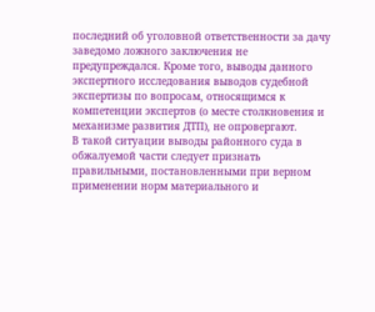последний об уголовной ответственности за дачу заведомо ложного заключения не предупреждался. Кроме того, выводы данного экспертного исследования выводов судебной экспертизы по вопросам, относящимся к компетенции экспертов (о месте столкновения и механизме развития ДТП), не опровергают.
В такой ситуации выводы районного суда в обжалуемой части следует признать правильными, постановленными при верном применении норм материального и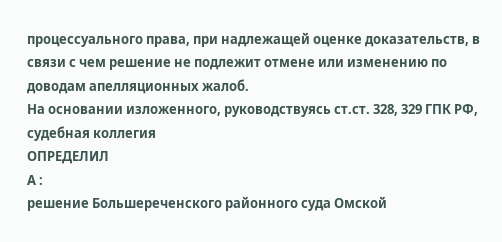процессуального права, при надлежащей оценке доказательств, в связи с чем решение не подлежит отмене или изменению по доводам апелляционных жалоб.
На основании изложенного, руководствуясь ст.ст. 328, 329 ГПК РФ, судебная коллегия
ОПРЕДЕЛИЛ
А :
решение Большереченского районного суда Омской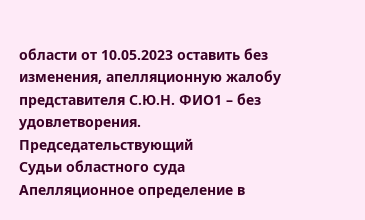области от 10.05.2023 оставить без изменения, апелляционную жалобу представителя С.Ю.Н. ФИО1 – без удовлетворения.
Председательствующий
Судьи областного суда
Апелляционное определение в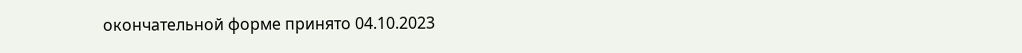окончательной форме принято 04.10.2023